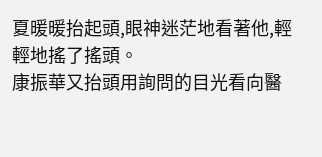夏暖暖抬起頭,眼神迷茫地看著他,輕輕地搖了搖頭。
康振華又抬頭用詢問的目光看向醫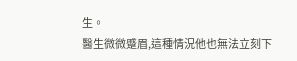生。
醫生微微蹙眉,這種情況他也無法立刻下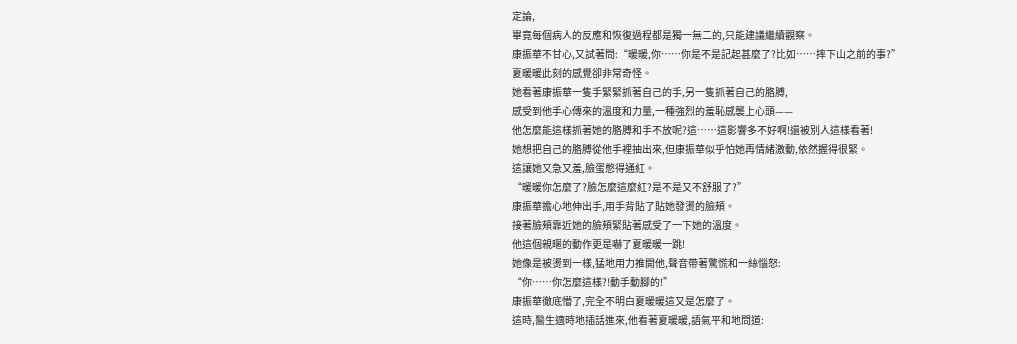定論,
畢竟每個病人的反應和恢復過程都是獨一無二的,只能建議繼續觀察。
康振華不甘心,又試著問:“暖暖,你……你是不是記起甚麼了?比如……摔下山之前的事?”
夏暖暖此刻的感覺卻非常奇怪。
她看著康振華一隻手緊緊抓著自己的手,另一隻抓著自己的胳膊,
感受到他手心傳來的溫度和力量,一種強烈的羞恥感襲上心頭——
他怎麼能這樣抓著她的胳膊和手不放呢?這……這影響多不好啊!還被別人這樣看著!
她想把自己的胳膊從他手裡抽出來,但康振華似乎怕她再情緒激動,依然握得很緊。
這讓她又急又羞,臉蛋憋得通紅。
“暖暖你怎麼了?臉怎麼這麼紅?是不是又不舒服了?”
康振華擔心地伸出手,用手背貼了貼她發燙的臉頰。
接著臉頰靠近她的臉頰緊貼著感受了一下她的溫度。
他這個親暱的動作更是嚇了夏暖暖一跳!
她像是被燙到一樣,猛地用力推開他,聲音帶著驚慌和一絲惱怒:
“你……你怎麼這樣?!動手動腳的!”
康振華徹底懵了,完全不明白夏暖暖這又是怎麼了。
這時,醫生適時地插話進來,他看著夏暖暖,語氣平和地問道: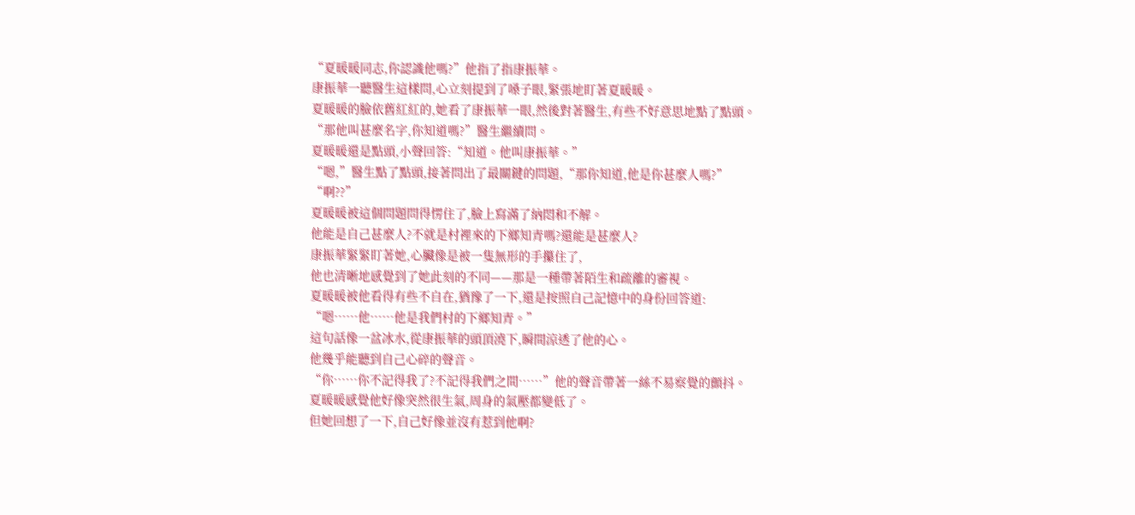“夏暖暖同志,你認識他嗎?”他指了指康振華。
康振華一聽醫生這樣問,心立刻提到了嗓子眼,緊張地盯著夏暖暖。
夏暖暖的臉依舊紅紅的,她看了康振華一眼,然後對著醫生,有些不好意思地點了點頭。
“那他叫甚麼名字,你知道嗎?”醫生繼續問。
夏暖暖還是點頭,小聲回答:“知道。他叫康振華。”
“嗯,”醫生點了點頭,接著問出了最關鍵的問題,“那你知道,他是你甚麼人嗎?”
“啊??”
夏暖暖被這個問題問得愣住了,臉上寫滿了納悶和不解。
他能是自己甚麼人?不就是村裡來的下鄉知青嗎?還能是甚麼人?
康振華緊緊盯著她,心臟像是被一隻無形的手攥住了,
他也清晰地感覺到了她此刻的不同——那是一種帶著陌生和疏離的審視。
夏暖暖被他看得有些不自在,猶豫了一下,還是按照自己記憶中的身份回答道:
“嗯……他……他是我們村的下鄉知青。”
這句話像一盆冰水,從康振華的頭頂澆下,瞬間涼透了他的心。
他幾乎能聽到自己心碎的聲音。
“你……你不記得我了?不記得我們之間……”他的聲音帶著一絲不易察覺的顫抖。
夏暖暖感覺他好像突然很生氣,周身的氣壓都變低了。
但她回想了一下,自己好像並沒有惹到他啊?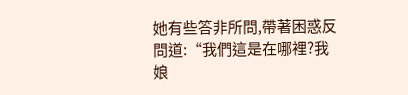她有些答非所問,帶著困惑反問道:“我們這是在哪裡?我娘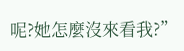呢?她怎麼沒來看我?”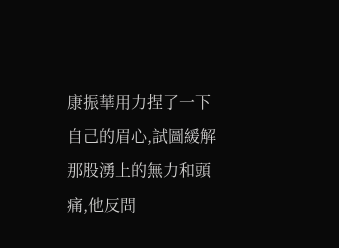康振華用力捏了一下自己的眉心,試圖緩解那股湧上的無力和頭痛,他反問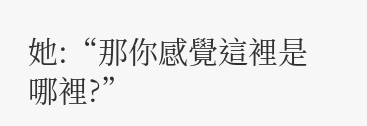她:“那你感覺這裡是哪裡?”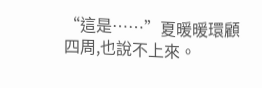“這是……”夏暖暖環顧四周,也說不上來。